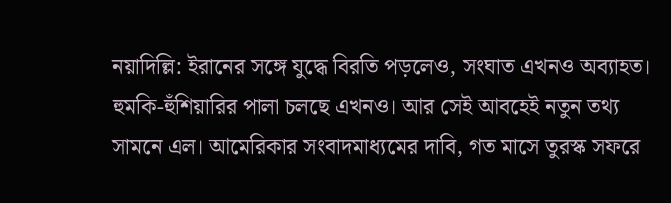নয়াদিল্লি: ইরানের সঙ্গে যুদ্ধে বিরতি পড়লেও, সংঘাত এখনও অব্যাহত। হুমকি-হুঁশিয়ারির পালা চলছে এখনও। আর সেই আবহেই নতুন তথ্য সামনে এল। আমেরিকার সংবাদমাধ্যমের দাবি, গত মাসে তুরস্ক সফরে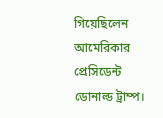গিয়েছিলেন আমেরিকার প্রেসিডেন্ট ডোনাল্ড ট্রাম্প।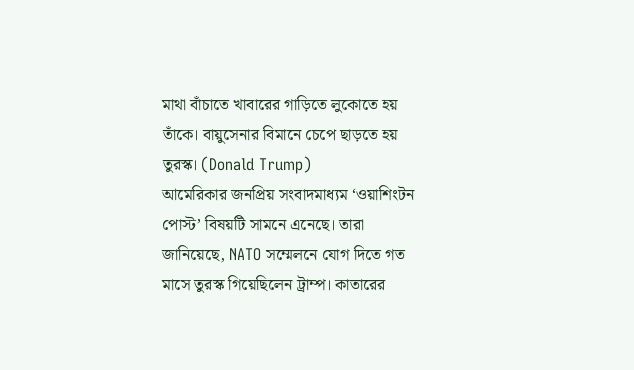মাথা বাঁচাতে খাবারের গাড়িতে লুকোতে হয় তাঁকে। বায়ুসেনার বিমানে চেপে ছাড়তে হয় তুরস্ক। (Donald Trump)
আমেরিকার জনপ্রিয় সংবাদমাধ্যম ‘ওয়াশিংটন পোস্ট’ বিষয়টি সামনে এনেছে। তারা জানিয়েছে, NATO সম্মেলনে যোগ দিতে গত মাসে তুরস্ক গিয়েছিলেন ট্রাম্প। কাতারের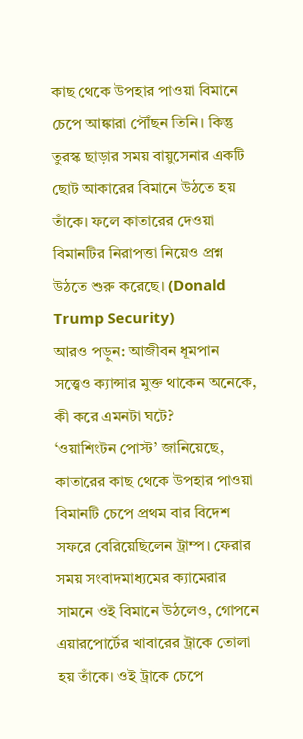কাছ থেকে উপহার পাওয়া বিমানে চেপে আঙ্কারা পৌঁছন তিনি। কিন্তু তুরস্ক ছাড়ার সময় বায়ুসেনার একটি ছোট আকারের বিমানে উঠতে হয় তাঁকে। ফলে কাতারের দেওয়া বিমানটির নিরাপত্তা নিয়েও প্রশ্ন উঠতে শুরু করেছে। (Donald Trump Security)
আরও পড়ুন: আজীবন ধূমপান সত্ত্বেও ক্যান্সার মুক্ত থাকেন অনেকে, কী করে এমনটা ঘটে?
‘ওয়াশিংটন পোস্ট’ জানিয়েছে, কাতারের কাছ থেকে উপহার পাওয়া বিমানটি চেপে প্রথম বার বিদেশ সফরে বেরিয়েছিলেন ট্রাম্প। ফেরার সময় সংবাদমাধ্যমের ক্যামেরার সামনে ওই বিমানে উঠলেও, গোপনে এয়ারপোর্টের খাবারের ট্রাকে তোলা হয় তাঁকে। ওই ট্রাকে চেপে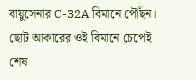বায়ুসেনার C-32A বিমানে পৌঁছন। ছোট আকারের ওই বিমানে চেপেই শেষ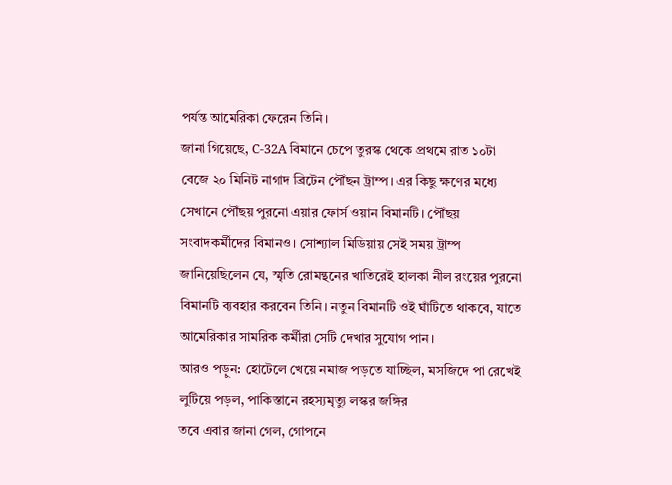পর্যন্ত আমেরিকা ফেরেন তিনি।
জানা গিয়েছে, C-32A বিমানে চেপে তুরস্ক থেকে প্রথমে রাত ১০টা বেজে ২০ মিনিট নাগাদ ব্রিটেন পৌঁছন ট্রাম্প। এর কিছু ক্ষণের মধ্যে সেখানে পৌঁছয় পুরনো এয়ার ফোর্স ওয়ান বিমানটি। পৌঁছয় সংবাদকর্মীদের বিমানও। সোশ্যাল মিডিয়ায় সেই সময় ট্রাম্প জানিয়েছিলেন যে, স্মৃতি রোমন্থনের খাতিরেই হালকা নীল রংয়ের পুরনো বিমানটি ব্যবহার করবেন তিনি। নতুন বিমানটি ওই ঘাঁটিতে থাকবে, যাতে আমেরিকার সামরিক কর্মীরা সেটি দেখার সুযোগ পান।
আরও পড়ুন: হোটেলে খেয়ে নমাজ পড়তে যাচ্ছিল, মসজিদে পা রেখেই লুটিয়ে পড়ল, পাকিস্তানে রহস্যমৃত্যু লস্কর জঙ্গির
তবে এবার জানা গেল, গোপনে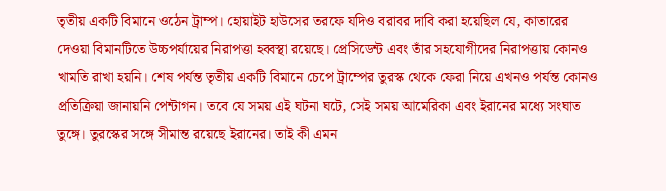তৃতীয় একটি বিমানে ওঠেন ট্রাম্প। হোয়াইট হাউসের তরফে যদিও বরাবর দাবি করা হয়েছিল যে, কাতারের দেওয়া বিমানটিতে উচ্চপর্যায়ের নিরাপত্তা হব্বস্থা রয়েছে। প্রেসিডেন্ট এবং তাঁর সহযোগীদের নিরাপত্তায় কোনও খামতি রাখা হয়নি। শেষ পর্যন্ত তৃতীয় একটি বিমানে চেপে ট্রাম্পের তুরস্ক থেকে ফেরা নিয়ে এখনও পর্যন্ত কোনও প্রতিক্রিয়া জানায়নি পেন্টাগন। তবে যে সময় এই ঘটনা ঘটে, সেই সময় আমেরিকা এবং ইরানের মধ্যে সংঘাত তুঙ্গে। তুরস্কের সঙ্গে সীমান্ত রয়েছে ইরানের। তাই কী এমন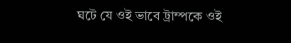ঘটে যে ওই ভাবে ট্রাম্পকে ওই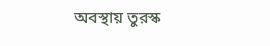অবস্থায় তুরস্ক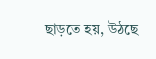ছাড়তে হয়, উঠছে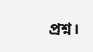প্রশ্ন।